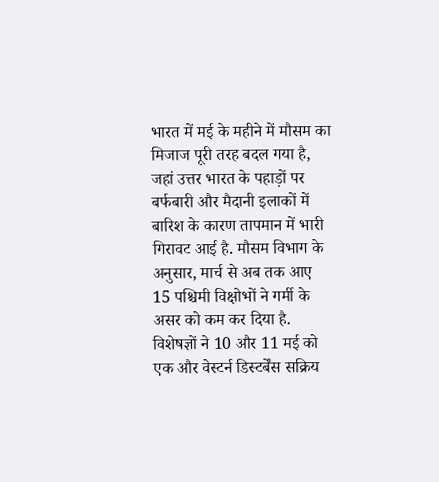भारत में मई के महीने में मौसम का मिजाज पूरी तरह बदल गया है, जहां उत्तर भारत के पहाड़ों पर बर्फबारी और मैदानी इलाकों में बारिश के कारण तापमान में भारी गिरावट आई है. मौसम विभाग के अनुसार, मार्च से अब तक आए 15 पश्चिमी विक्षोभों ने गर्मी के असर को कम कर दिया है. विशेषज्ञों ने 10 और 11 मई को एक और वेस्टर्न डिस्टर्बेंस सक्रिय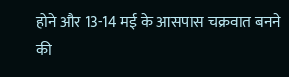होने और 13-14 मई के आसपास चक्रवात बनने की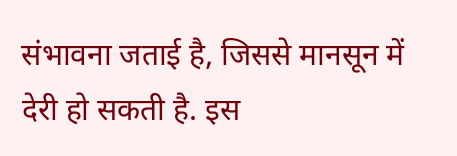संभावना जताई है, जिससे मानसून में देरी हो सकती है. इस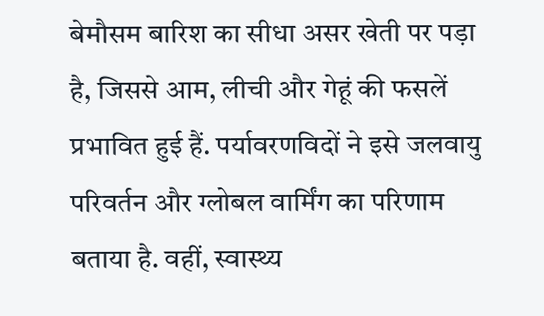बेमौसम बारिश का सीधा असर खेती पर पड़ा है, जिससे आम, लीची और गेहूं की फसलें प्रभावित हुई हैं. पर्यावरणविदों ने इसे जलवायु परिवर्तन और ग्लोबल वार्मिंग का परिणाम बताया है. वहीं, स्वास्थ्य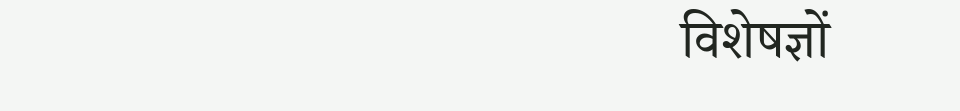विशेषज्ञों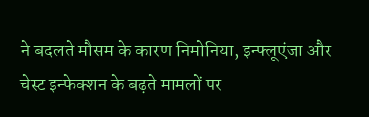ने बदलते मौसम के कारण निमोनिया, इन्फ्लूएंजा और चेस्ट इन्फेक्शन के बढ़ते मामलों पर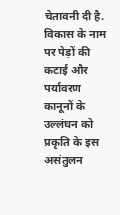चेतावनी दी है. विकास के नाम पर पेड़ों की कटाई और पर्यावरण कानूनों के उल्लंघन को प्रकृति के इस असंतुलन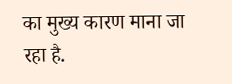का मुख्य कारण माना जा रहा है.